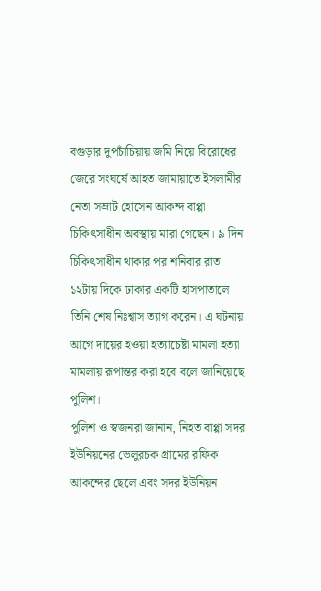বগুড়ার দুপচাঁচিয়ায় জমি নিয়ে বিরোধের জেরে সংঘর্ষে আহত জামায়াতে ইসলামীর নেতা সম্রাট হোসেন আকন্দ বাপ্পা চিকিৎসাধীন অবস্থায় মারা গেছেন। ৯ দিন চিকিৎসাধীন থাকার পর শনিবার রাত ১২টায় দিকে ঢাকার একটি হাসপাতালে তিনি শেষ নিঃশ্বাস ত্যাগ করেন। এ ঘটনায় আগে দায়ের হওয়া হত্যাচেষ্টা মামলা হত্যা মামলায় রূপান্তর করা হবে বলে জানিয়েছে পুলিশ।
পুলিশ ও স্বজনরা জানান, নিহত বাপ্পা সদর ইউনিয়নের ভেলুরচক গ্রামের রফিক আকন্দের ছেলে এবং সদর ইউনিয়ন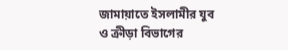জামায়াতে ইসলামীর যুব ও ক্রীড়া বিভাগের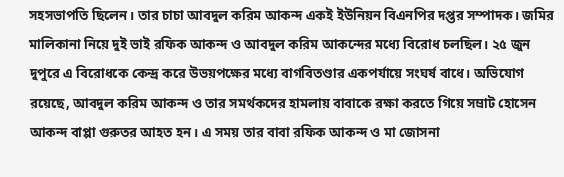সহসভাপতি ছিলেন। তার চাচা আবদুল করিম আকন্দ একই ইউনিয়ন বিএনপির দপ্তর সম্পাদক। জমির মালিকানা নিয়ে দুই ভাই রফিক আকন্দ ও আবদুল করিম আকন্দের মধ্যে বিরোধ চলছিল। ২৫ জুন দুপুরে এ বিরোধকে কেন্দ্র করে উভয়পক্ষের মধ্যে বাগবিতণ্ডার একপর্যায়ে সংঘর্ষ বাধে। অভিযোগ রয়েছে, আবদুল করিম আকন্দ ও তার সমর্থকদের হামলায় বাবাকে রক্ষা করতে গিয়ে সম্রাট হোসেন আকন্দ বাপ্পা গুরুতর আহত হন। এ সময় তার বাবা রফিক আকন্দ ও মা জোসনা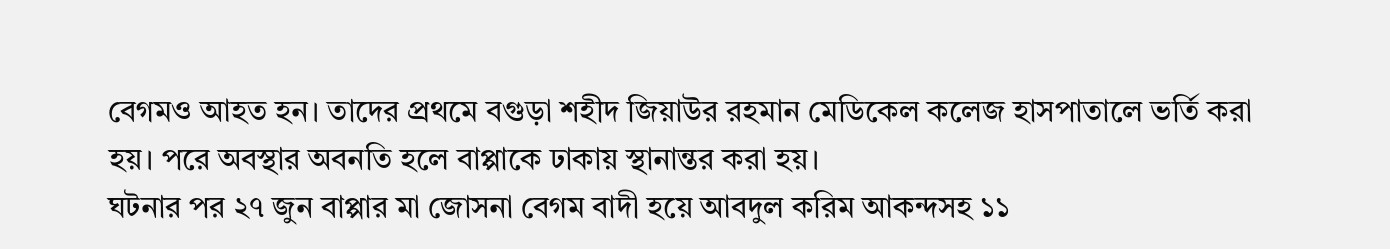বেগমও আহত হন। তাদের প্রথমে বগুড়া শহীদ জিয়াউর রহমান মেডিকেল কলেজ হাসপাতালে ভর্তি করা হয়। পরে অবস্থার অবনতি হলে বাপ্পাকে ঢাকায় স্থানান্তর করা হয়।
ঘটনার পর ২৭ জুন বাপ্পার মা জোসনা বেগম বাদী হয়ে আবদুল করিম আকন্দসহ ১১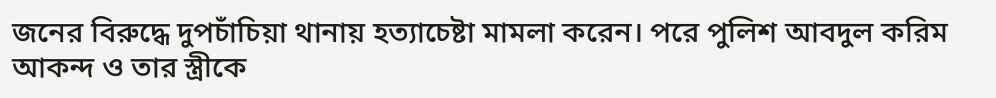জনের বিরুদ্ধে দুপচাঁচিয়া থানায় হত্যাচেষ্টা মামলা করেন। পরে পুলিশ আবদুল করিম আকন্দ ও তার স্ত্রীকে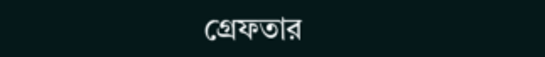গ্রেফতার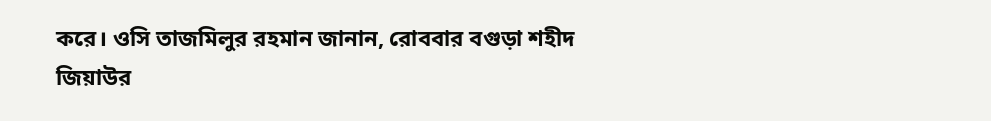করে। ওসি তাজমিলুর রহমান জানান, রোববার বগুড়া শহীদ জিয়াউর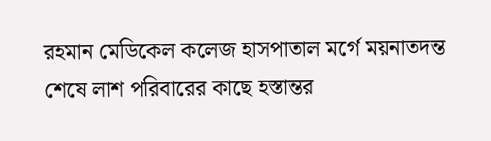রহমান মেডিকেল কলেজ হাসপাতাল মর্গে ময়নাতদন্ত শেষে লাশ পরিবারের কাছে হস্তান্তর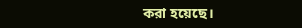করা হয়েছে।